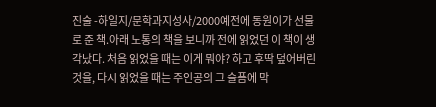진술 -하일지/문학과지성사/2000예전에 동원이가 선물로 준 책.아래 노통의 책을 보니까 전에 읽었던 이 책이 생각났다. 처음 읽었을 때는 이게 뭐야? 하고 후딱 덮어버린 것을, 다시 읽었을 때는 주인공의 그 슬픔에 막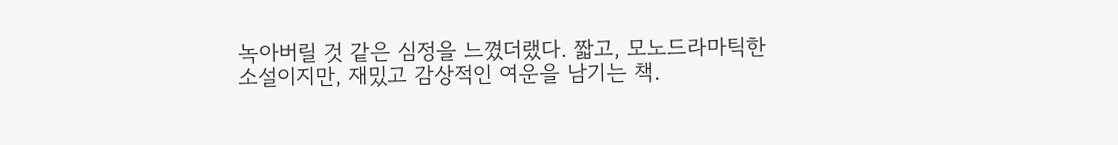녹아버릴 것 같은 심정을 느꼈더랬다. 짧고, 모노드라마틱한 소설이지만, 재밌고 감상적인 여운을 남기는 책.